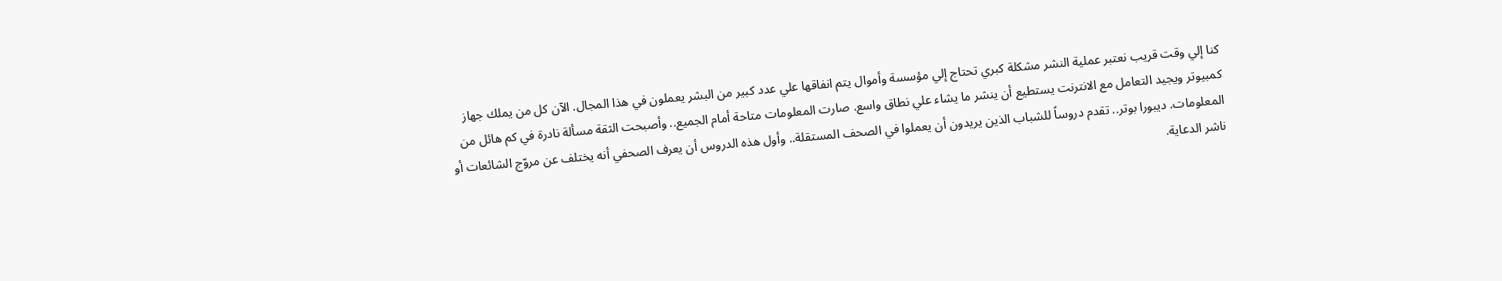كنا إلي وقت قريب نعتبر عملية النشر مشكلة كبري تحتاج إلي مؤسسة وأموال يتم انفاقها علي عدد كبير من البشر يعملون في هذا المجال. الآن كل من يملك جهاز كمبيوتر ويجيد التعامل مع الانترنت يستطيع أن ينشر ما يشاء علي نطاق واسع. صارت المعلومات متاحة أمام الجميع.. وأصبحت الثقة مسألة نادرة في كم هائل من المعلومات. ديبورا بوتر.. تقدم دروساً للشباب الذين يريدون أن يعملوا في الصحف المستقلة.. وأول هذه الدروس أن يعرف الصحفي أنه يختلف عن مروّج الشائعات أو ناشر الدعاية.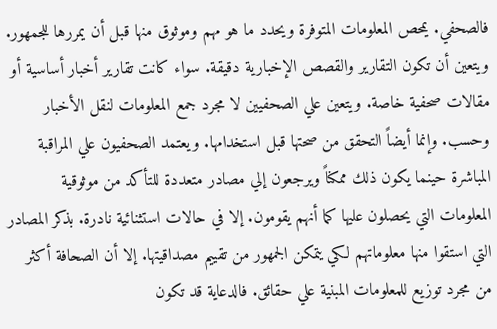فالصحفي. يمحص المعلومات المتوفرة ويحدد ما هو مهم وموثوق منها قبل أن يمررها للجمهور. ويتعين أن تكون التقارير والقصص الإخبارية دقيقة. سواء كانت تقارير أخبار أساسية أو مقالات صحفية خاصة. ويتعين علي الصحفيين لا مجرد جمع المعلومات لنقل الأخبار وحسب. وإنما أيضاً التحقق من صحتها قبل استخدامها. ويعتمد الصحفيون علي المراقبة المباشرة حينما يكون ذلك ممكناً ويرجعون إلي مصادر متعددة للتأكد من موثوقية المعلومات التي يحصلون عليها كما أنهم يقومون. إلا في حالات استثنائية نادرة. بذكر المصادر التي استقوا منها معلوماتهم لكي يتمكن الجمهور من تقييم مصداقيتها. إلا أن الصحافة أكثر من مجرد توزيع للمعلومات المبنية علي حقائق. فالدعاية قد تكون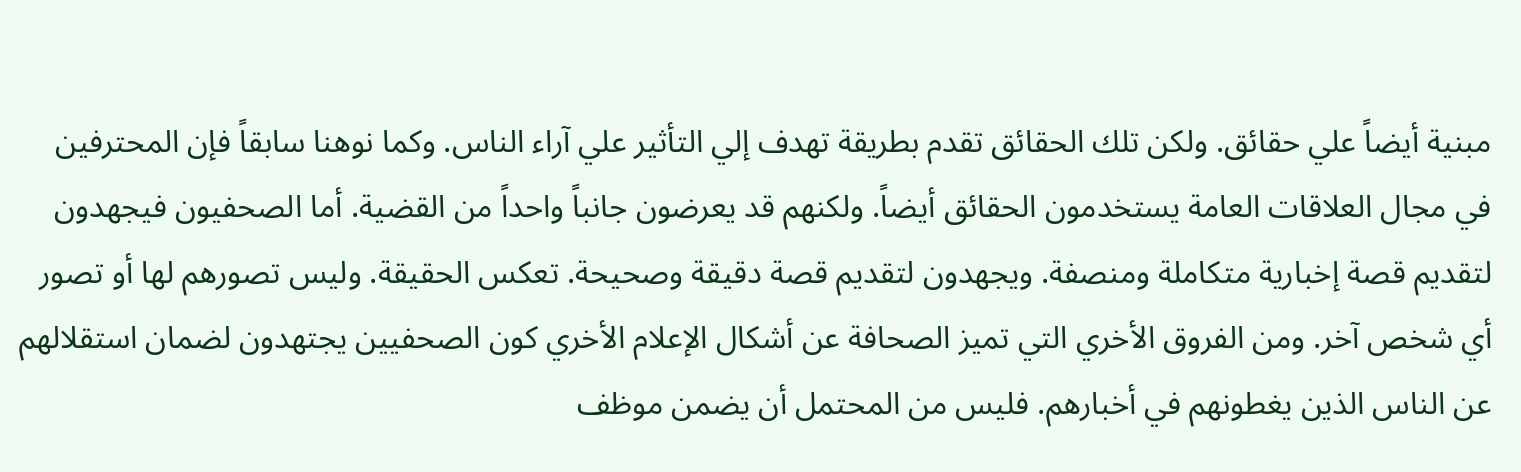مبنية أيضاً علي حقائق. ولكن تلك الحقائق تقدم بطريقة تهدف إلي التأثير علي آراء الناس. وكما نوهنا سابقاً فإن المحترفين في مجال العلاقات العامة يستخدمون الحقائق أيضاً. ولكنهم قد يعرضون جانباً واحداً من القضية. أما الصحفيون فيجهدون لتقديم قصة إخبارية متكاملة ومنصفة. ويجهدون لتقديم قصة دقيقة وصحيحة. تعكس الحقيقة. وليس تصورهم لها أو تصور أي شخص آخر. ومن الفروق الأخري التي تميز الصحافة عن أشكال الإعلام الأخري كون الصحفيين يجتهدون لضمان استقلالهم عن الناس الذين يغطونهم في أخبارهم. فليس من المحتمل أن يضمن موظف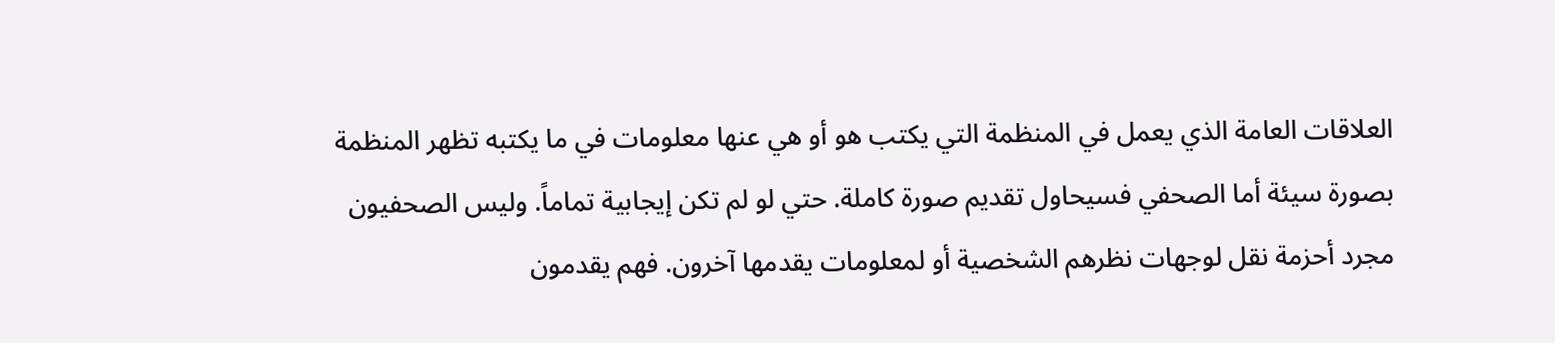العلاقات العامة الذي يعمل في المنظمة التي يكتب هو أو هي عنها معلومات في ما يكتبه تظهر المنظمة بصورة سيئة أما الصحفي فسيحاول تقديم صورة كاملة. حتي لو لم تكن إيجابية تماماً. وليس الصحفيون مجرد أحزمة نقل لوجهات نظرهم الشخصية أو لمعلومات يقدمها آخرون. فهم يقدمون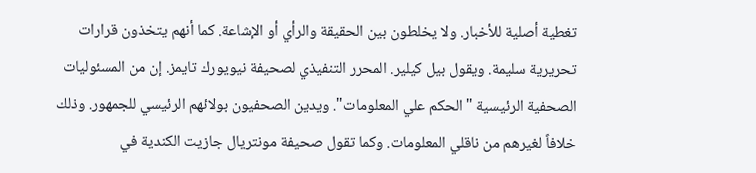تغطية أصلية للأخبار. ولا يخلطون بين الحقيقة والرأي أو الإشاعة. كما أنهم يتخذون قرارات تحريرية سليمة. ويقول بيل كيلير. المحرر التنفيذي لصحيفة نيويورك تايمز. إن من المسئوليات الصحفية الرئيسية "الحكم علي المعلومات". ويدين الصحفيون بولائهم الرئيسي للجمهور. وذلك خلافاً لغيرهم من ناقلي المعلومات. وكما تقول صحيفة مونتريال جازيت الكندية في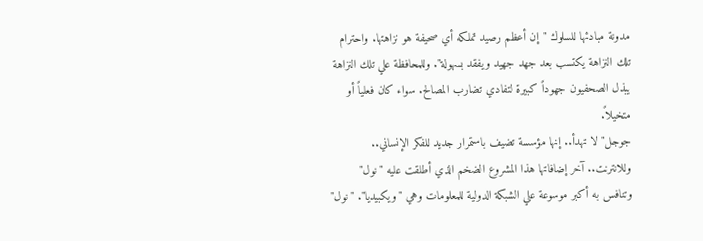مدونة مبادئها للسلوك "إن أعظم رصيد تملكه أي صحيفة هو نزاهتها. واحترام تلك النزاهة يكتسب بعد جهد جهيد ويفقد بسهولة". وللمحافظة علي تلك النزاهة يبذل الصحفيون جهوداً كبيرة لتفادي تضارب المصالح. سواء كان فعلياً أو متخيلاً.
جوجل" لا تهدأ.. إنها مؤسسة تضيف باستمرار جديد للفكر الإنساني.. وللانترنت.. آخر إضافاتها هذا المشروع الضخم الذي أطلقت عليه "نول" وتنافس به أكبر موسوعة علي الشبكة الدولية للمعلومات وهي "ويكبيديا". "نول"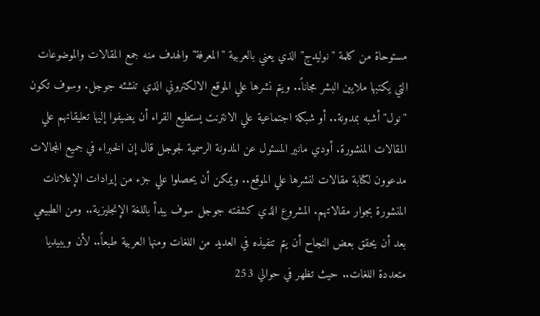مستوحاة من كلمة "نوليدج" الذي يعني بالعربية "المعرفة" والهدف منه جمع المقالات والموضوعات التي يكتبها ملايين البشر مجاناً.. ويتم نشرها علي الموقع الالكتروني الذي تنشئه جوجل. وسوف تكون "نول" أشبه بمدونة.. أو شبكة اجتماعية علي الانترنت يستطيع القراء أن يضيفوا إليها تعليقاتهم علي المقالات المنشورة. أودي مانير المسئول عن المدونة الرسمية لجوجل قال إن الخبراء في جميع المجالات مدعوون لكتابة مقالات لنشرها علي الموقع.. ويمكن أن يحصلوا علي جزء من إيرادات الإعلانات المنشورة بجوار مقالاتهم. المشروع الذي كشفته جوجل سوف يبدأ باللغة الإنجليزية.. ومن الطبيعي بعد أن يحقق بعض النجاح أن يتم تنفيذه في العديد من اللغات ومنها العربية طبعاً.. لأن ويبيديا متعددة اللغات.. حيث تظهر في حوالي 253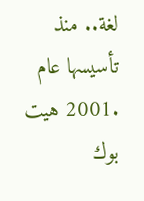لغة.. منذ تأسيسها عام .2001 هيت بوك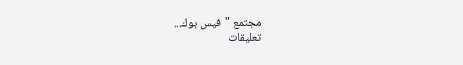مجتمع "فيس بوك...
تعليقات